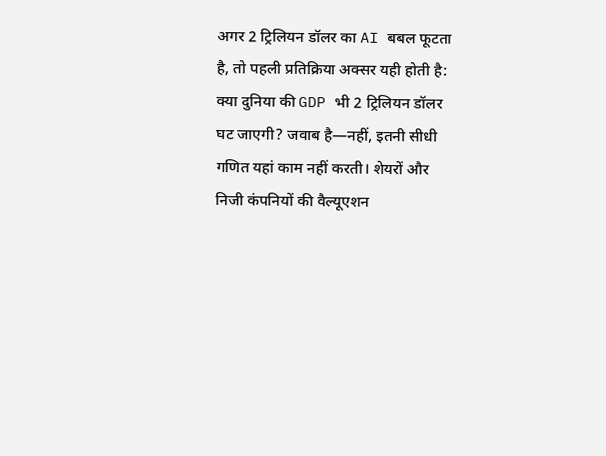अगर 2 ट्रिलियन डॉलर का AI बबल फूटता है, तो पहली प्रतिक्रिया अक्सर यही होती है: क्या दुनिया की GDP भी 2 ट्रिलियन डॉलर घट जाएगी? जवाब है—नहीं, इतनी सीधी गणित यहां काम नहीं करती। शेयरों और निजी कंपनियों की वैल्यूएशन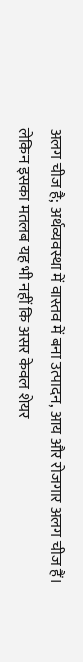अलग चीज है; अर्थव्यवस्था में वास्तव में बना उत्पादन, आय और रोजगार अलग चीज हैं।
लेकिन इसका मतलब यह भी नहीं कि असर केवल शेयर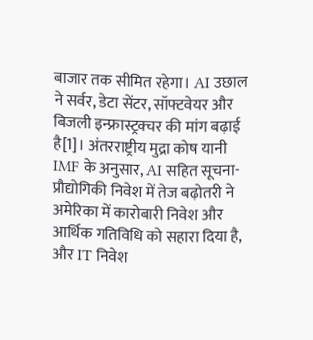बाजार तक सीमित रहेगा। AI उछाल ने सर्वर, डेटा सेंटर, सॉफ्टवेयर और बिजली इन्फ्रास्ट्रक्चर की मांग बढ़ाई है[1]। अंतरराष्ट्रीय मुद्रा कोष यानी IMF के अनुसार, AI सहित सूचना-प्रौद्योगिकी निवेश में तेज बढ़ोतरी ने अमेरिका में कारोबारी निवेश और आर्थिक गतिविधि को सहारा दिया है, और IT निवेश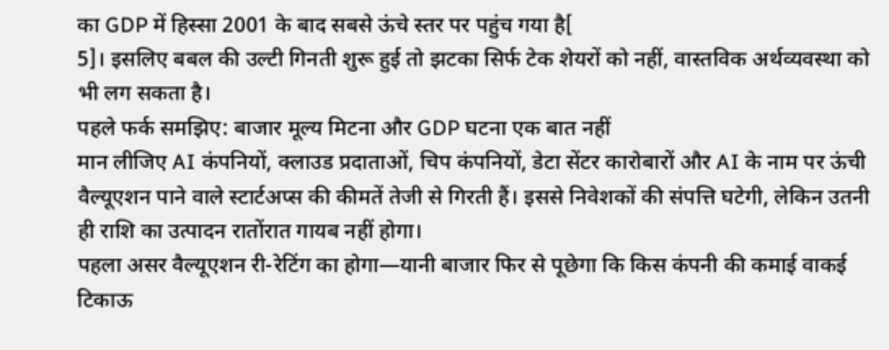का GDP में हिस्सा 2001 के बाद सबसे ऊंचे स्तर पर पहुंच गया है[
5]। इसलिए बबल की उल्टी गिनती शुरू हुई तो झटका सिर्फ टेक शेयरों को नहीं, वास्तविक अर्थव्यवस्था को भी लग सकता है।
पहले फर्क समझिए: बाजार मूल्य मिटना और GDP घटना एक बात नहीं
मान लीजिए AI कंपनियों, क्लाउड प्रदाताओं, चिप कंपनियों, डेटा सेंटर कारोबारों और AI के नाम पर ऊंची वैल्यूएशन पाने वाले स्टार्टअप्स की कीमतें तेजी से गिरती हैं। इससे निवेशकों की संपत्ति घटेगी, लेकिन उतनी ही राशि का उत्पादन रातोंरात गायब नहीं होगा।
पहला असर वैल्यूएशन री-रेटिंग का होगा—यानी बाजार फिर से पूछेगा कि किस कंपनी की कमाई वाकई टिकाऊ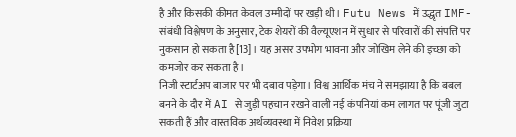है और किसकी कीमत केवल उम्मीदों पर खड़ी थी। Futu News में उद्धृत IMF-संबंधी विश्लेषण के अनुसार, टेक शेयरों की वैल्यूएशन में सुधार से परिवारों की संपत्ति पर नुकसान हो सकता है[13]। यह असर उपभोग भावना और जोखिम लेने की इच्छा को कमजोर कर सकता है।
निजी स्टार्टअप बाजार पर भी दबाव पड़ेगा। विश्व आर्थिक मंच ने समझाया है कि बबल बनने के दौर में AI से जुड़ी पहचान रखने वाली नई कंपनियां कम लागत पर पूंजी जुटा सकती हैं और वास्तविक अर्थव्यवस्था में निवेश प्रक्रिया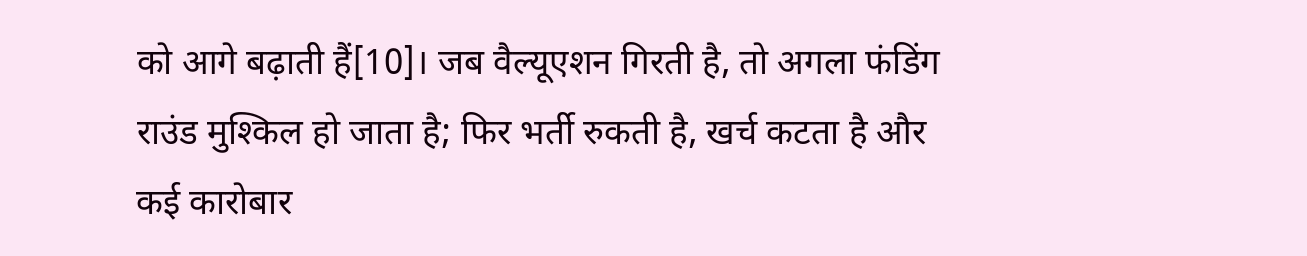को आगे बढ़ाती हैं[10]। जब वैल्यूएशन गिरती है, तो अगला फंडिंग राउंड मुश्किल हो जाता है; फिर भर्ती रुकती है, खर्च कटता है और कई कारोबार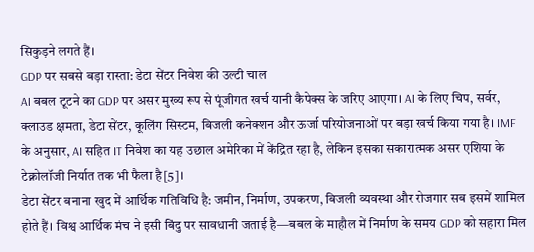सिकुड़ने लगते हैं।
GDP पर सबसे बड़ा रास्ता: डेटा सेंटर निवेश की उल्टी चाल
AI बबल टूटने का GDP पर असर मुख्य रूप से पूंजीगत खर्च यानी कैपेक्स के जरिए आएगा। AI के लिए चिप, सर्वर, क्लाउड क्षमता, डेटा सेंटर, कूलिंग सिस्टम, बिजली कनेक्शन और ऊर्जा परियोजनाओं पर बड़ा खर्च किया गया है। IMF के अनुसार, AI सहित IT निवेश का यह उछाल अमेरिका में केंद्रित रहा है, लेकिन इसका सकारात्मक असर एशिया के टेक्नोलॉजी निर्यात तक भी फैला है[5]।
डेटा सेंटर बनाना खुद में आर्थिक गतिविधि है: जमीन, निर्माण, उपकरण, बिजली व्यवस्था और रोजगार सब इसमें शामिल होते हैं। विश्व आर्थिक मंच ने इसी बिंदु पर सावधानी जताई है—बबल के माहौल में निर्माण के समय GDP को सहारा मिल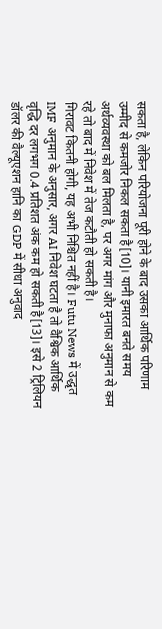सकता है, लेकिन परियोजना पूरी होने के बाद उसका आर्थिक परिणाम उम्मीद से कमजोर निकल सकता है[10]। यानी इमारत बनते समय अर्थव्यवस्था को बल मिलता है, पर अगर मांग और मुनाफा अनुमान से कम रहे तो बाद में निवेश में तेज कटौती हो सकती है।
गिरावट कितनी होगी, यह अभी निश्चित नहीं है। Futu News में उद्धृत IMF अनुमान के अनुसार, अगर AI निवेश घटता है तो वैश्विक आर्थिक वृद्धि दर लगभग 0.4 प्रतिशत अंक कम हो सकती है[13]। इसे 2 ट्रिलियन डॉलर की वैल्यूएशन हानि का GDP में सीधा अनुवाद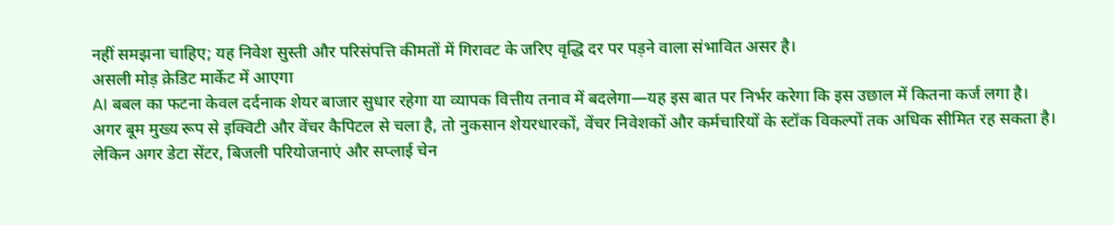नहीं समझना चाहिए; यह निवेश सुस्ती और परिसंपत्ति कीमतों में गिरावट के जरिए वृद्धि दर पर पड़ने वाला संभावित असर है।
असली मोड़ क्रेडिट मार्केट में आएगा
AI बबल का फटना केवल दर्दनाक शेयर बाजार सुधार रहेगा या व्यापक वित्तीय तनाव में बदलेगा—यह इस बात पर निर्भर करेगा कि इस उछाल में कितना कर्ज लगा है।
अगर बूम मुख्य रूप से इक्विटी और वेंचर कैपिटल से चला है, तो नुकसान शेयरधारकों, वेंचर निवेशकों और कर्मचारियों के स्टॉक विकल्पों तक अधिक सीमित रह सकता है। लेकिन अगर डेटा सेंटर, बिजली परियोजनाएं और सप्लाई चेन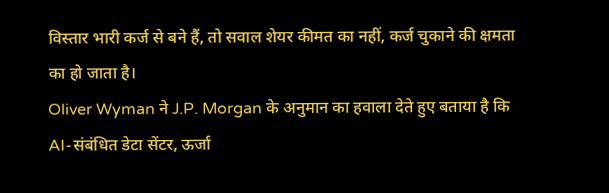विस्तार भारी कर्ज से बने हैं, तो सवाल शेयर कीमत का नहीं, कर्ज चुकाने की क्षमता का हो जाता है।
Oliver Wyman ने J.P. Morgan के अनुमान का हवाला देते हुए बताया है कि AI-संबंधित डेटा सेंटर, ऊर्जा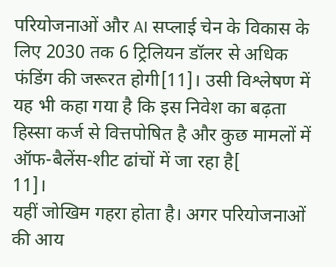परियोजनाओं और AI सप्लाई चेन के विकास के लिए 2030 तक 6 ट्रिलियन डॉलर से अधिक फंडिंग की जरूरत होगी[11]। उसी विश्लेषण में यह भी कहा गया है कि इस निवेश का बढ़ता हिस्सा कर्ज से वित्तपोषित है और कुछ मामलों में ऑफ-बैलेंस-शीट ढांचों में जा रहा है[
11]।
यहीं जोखिम गहरा होता है। अगर परियोजनाओं की आय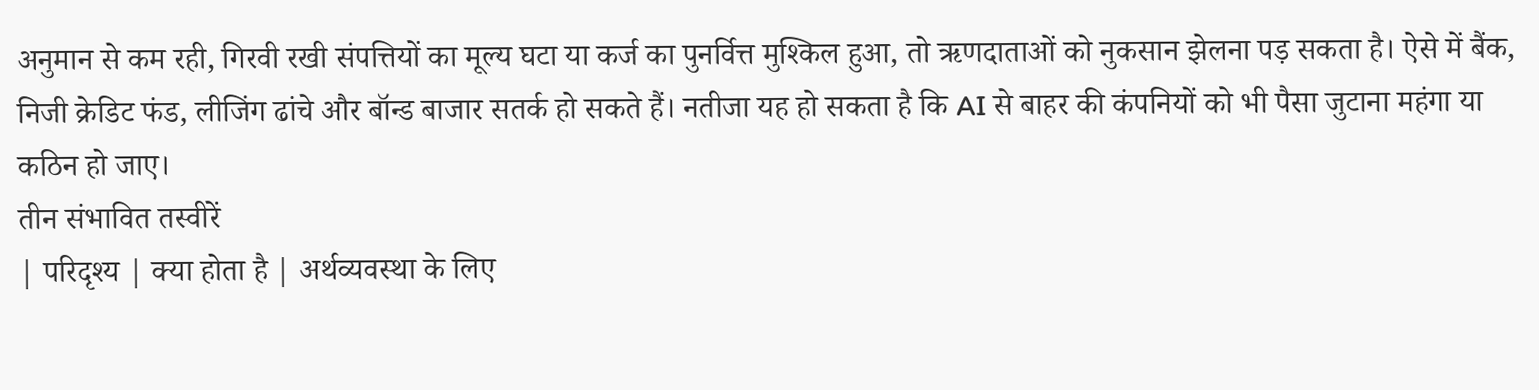अनुमान से कम रही, गिरवी रखी संपत्तियों का मूल्य घटा या कर्ज का पुनर्वित्त मुश्किल हुआ, तो ऋणदाताओं को नुकसान झेलना पड़ सकता है। ऐसे में बैंक, निजी क्रेडिट फंड, लीजिंग ढांचे और बॉन्ड बाजार सतर्क हो सकते हैं। नतीजा यह हो सकता है कि AI से बाहर की कंपनियों को भी पैसा जुटाना महंगा या कठिन हो जाए।
तीन संभावित तस्वीरें
| परिदृश्य | क्या होता है | अर्थव्यवस्था के लिए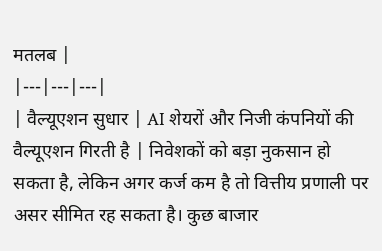मतलब |
|---|---|---|
| वैल्यूएशन सुधार | AI शेयरों और निजी कंपनियों की वैल्यूएशन गिरती है | निवेशकों को बड़ा नुकसान हो सकता है, लेकिन अगर कर्ज कम है तो वित्तीय प्रणाली पर असर सीमित रह सकता है। कुछ बाजार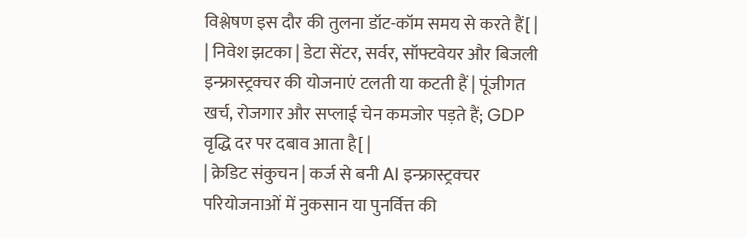विश्लेषण इस दौर की तुलना डॉट-कॉम समय से करते हैं[ |
| निवेश झटका | डेटा सेंटर, सर्वर, सॉफ्टवेयर और बिजली इन्फ्रास्ट्रक्चर की योजनाएं टलती या कटती हैं | पूंजीगत खर्च, रोजगार और सप्लाई चेन कमजोर पड़ते हैं; GDP वृद्धि दर पर दबाव आता है[ |
| क्रेडिट संकुचन | कर्ज से बनी AI इन्फ्रास्ट्रक्चर परियोजनाओं में नुकसान या पुनर्वित्त की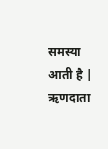समस्या आती है | ऋणदाता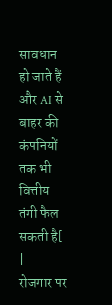सावधान हो जाते हैं और AI से बाहर की कंपनियों तक भी वित्तीय तंगी फैल सकती है[ |
रोजगार पर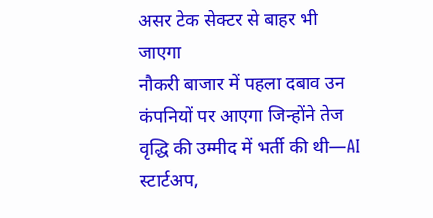असर टेक सेक्टर से बाहर भी जाएगा
नौकरी बाजार में पहला दबाव उन कंपनियों पर आएगा जिन्होंने तेज वृद्धि की उम्मीद में भर्ती की थी—AI स्टार्टअप,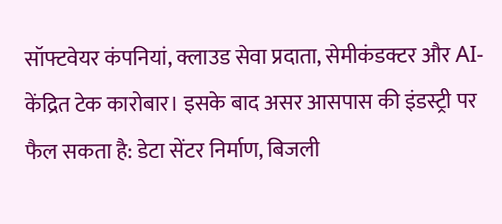सॉफ्टवेयर कंपनियां, क्लाउड सेवा प्रदाता, सेमीकंडक्टर और AI-केंद्रित टेक कारोबार। इसके बाद असर आसपास की इंडस्ट्री पर फैल सकता है: डेटा सेंटर निर्माण, बिजली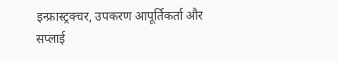इन्फ्रास्ट्रक्चर, उपकरण आपूर्तिकर्ता और सप्लाई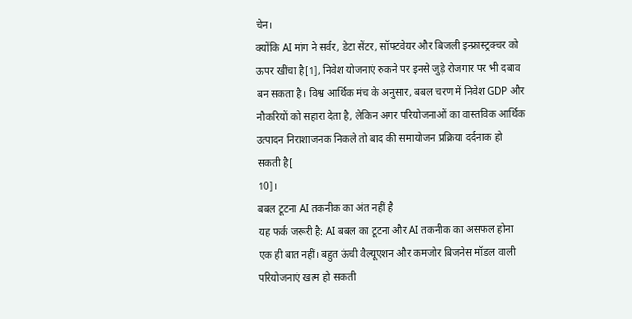चेन।
क्योंकि AI मांग ने सर्वर, डेटा सेंटर, सॉफ्टवेयर और बिजली इन्फ्रास्ट्रक्चर को ऊपर खींचा है[1], निवेश योजनाएं रुकने पर इनसे जुड़े रोजगार पर भी दबाव बन सकता है। विश्व आर्थिक मंच के अनुसार, बबल चरण में निवेश GDP और नौकरियों को सहारा देता है, लेकिन अगर परियोजनाओं का वास्तविक आर्थिक उत्पादन निराशाजनक निकले तो बाद की समायोजन प्रक्रिया दर्दनाक हो सकती है[
10]।
बबल टूटना AI तकनीक का अंत नहीं है
यह फर्क जरूरी है: AI बबल का टूटना और AI तकनीक का असफल होना एक ही बात नहीं। बहुत ऊंची वैल्यूएशन और कमजोर बिजनेस मॉडल वाली परियोजनाएं खत्म हो सकती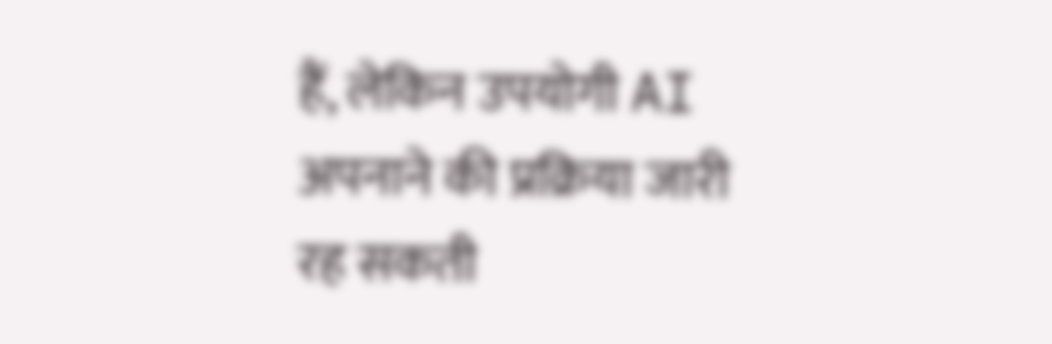हैं, लेकिन उपयोगी AI अपनाने की प्रक्रिया जारी रह सकती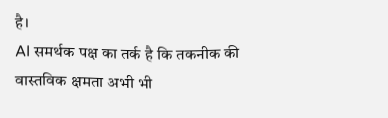है।
AI समर्थक पक्ष का तर्क है कि तकनीक की वास्तविक क्षमता अभी भी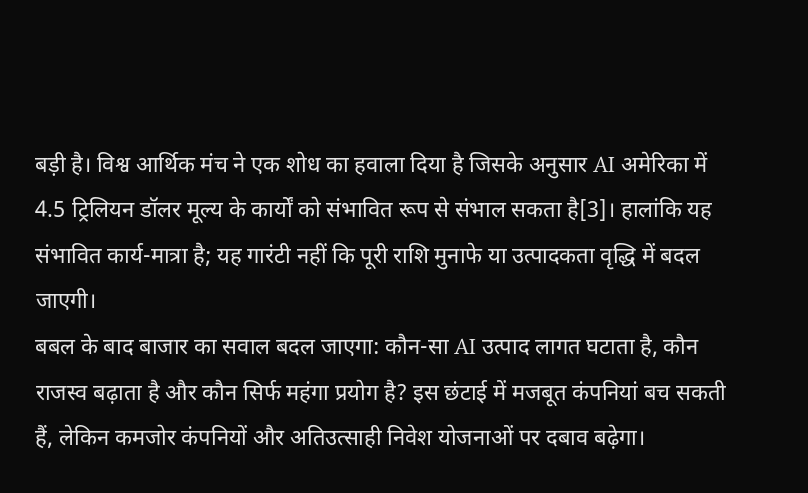बड़ी है। विश्व आर्थिक मंच ने एक शोध का हवाला दिया है जिसके अनुसार AI अमेरिका में 4.5 ट्रिलियन डॉलर मूल्य के कार्यों को संभावित रूप से संभाल सकता है[3]। हालांकि यह संभावित कार्य-मात्रा है; यह गारंटी नहीं कि पूरी राशि मुनाफे या उत्पादकता वृद्धि में बदल जाएगी।
बबल के बाद बाजार का सवाल बदल जाएगा: कौन-सा AI उत्पाद लागत घटाता है, कौन राजस्व बढ़ाता है और कौन सिर्फ महंगा प्रयोग है? इस छंटाई में मजबूत कंपनियां बच सकती हैं, लेकिन कमजोर कंपनियों और अतिउत्साही निवेश योजनाओं पर दबाव बढ़ेगा।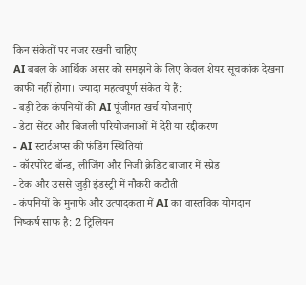किन संकेतों पर नजर रखनी चाहिए
AI बबल के आर्थिक असर को समझने के लिए केवल शेयर सूचकांक देखना काफी नहीं होगा। ज्यादा महत्वपूर्ण संकेत ये हैं:
- बड़ी टेक कंपनियों की AI पूंजीगत खर्च योजनाएं
- डेटा सेंटर और बिजली परियोजनाओं में देरी या रद्दीकरण
- AI स्टार्टअप्स की फंडिंग स्थितियां
- कॉरपोरेट बॉन्ड, लीजिंग और निजी क्रेडिट बाजार में स्प्रेड
- टेक और उससे जुड़ी इंडस्ट्री में नौकरी कटौती
- कंपनियों के मुनाफे और उत्पादकता में AI का वास्तविक योगदान
निष्कर्ष साफ है: 2 ट्रिलियन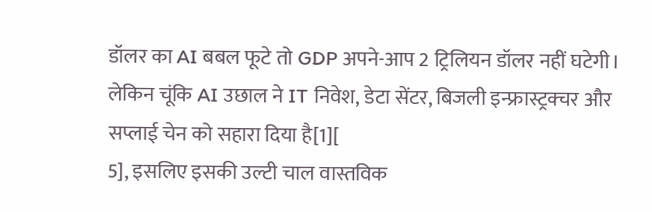डॉलर का AI बबल फूटे तो GDP अपने-आप 2 ट्रिलियन डॉलर नहीं घटेगी। लेकिन चूंकि AI उछाल ने IT निवेश, डेटा सेंटर, बिजली इन्फ्रास्ट्रक्चर और सप्लाई चेन को सहारा दिया है[1][
5], इसलिए इसकी उल्टी चाल वास्तविक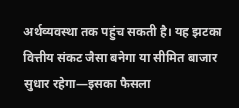अर्थव्यवस्था तक पहुंच सकती है। यह झटका वित्तीय संकट जैसा बनेगा या सीमित बाजार सुधार रहेगा—इसका फैसला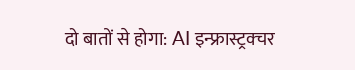दो बातों से होगा: AI इन्फ्रास्ट्रक्चर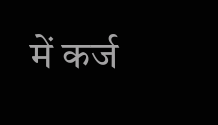में कर्ज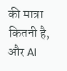की मात्रा कितनी है, और AI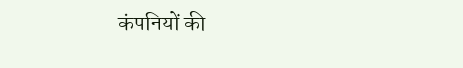कंपनियों की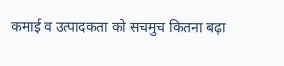कमाई व उत्पादकता को सचमुच कितना बढ़ा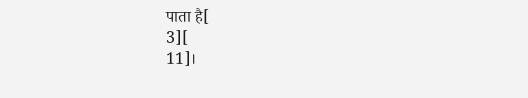पाता है[
3][
11]।